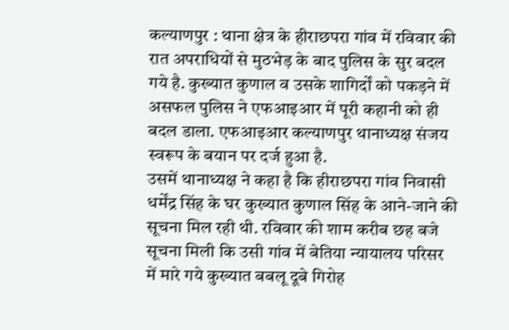कल्याणपुर : थाना क्षेत्र के हीराछपरा गांव में रविवार की रात अपराधियों से मुठभेड़ के बाद पुलिस के सुर बदल गये है. कुख्यात कुणाल व उसके शागिर्दों को पकड़ने में असफल पुलिस ने एफआइआर में पूरी कहानी को ही बदल डाला. एफआइआर कल्याणपुर थानाध्यक्ष संजय स्वरूप के बयान पर दर्ज हुआ है.
उसमें थानाध्यक्ष ने कहा है कि हीराछपरा गांव निवासी धर्मेंद्र सिंह के घर कुख्यात कुणाल सिंह के आने-जाने की सूचना मिल रही थी. रविवार की शाम करीब छह बजे सूचना मिली कि उसी गांव में बेतिया न्यायालय परिसर में मारे गये कुख्यात बबलू दूबे गिरोह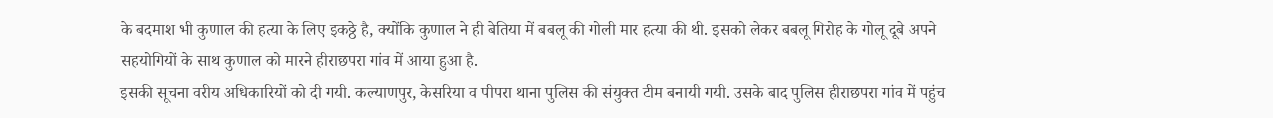के बदमाश भी कुणाल की हत्या के लिए इकठ्ठे है, क्योंकि कुणाल ने ही बेतिया में बबलू की गोली मार हत्या की थी. इसको लेकर बबलू गिरोह के गोलू दूबे अपने सहयोगियों के साथ कुणाल को मारने हीराछपरा गांव में आया हुआ है.
इसकी सूचना वरीय अधिकारियों को दी गयी. कल्याणपुर, केसरिया व पीपरा थाना पुलिस की संयुक्त टीम बनायी गयी. उसके बाद पुलिस हीराछपरा गांव में पहुंच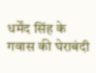धर्मेंद सिंह के गवास की घेराबंदी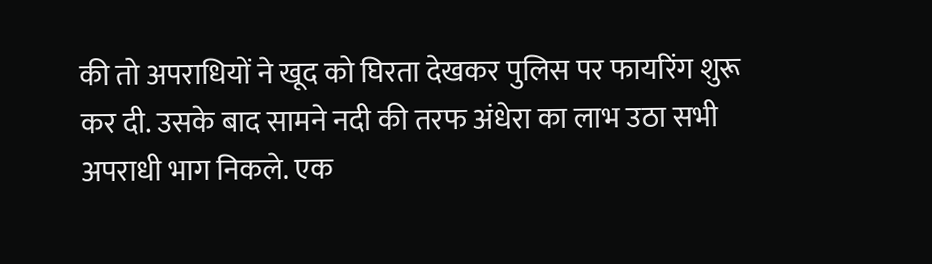की तो अपराधियों ने खूद को घिरता देखकर पुलिस पर फायरिंग शुरू कर दी. उसके बाद सामने नदी की तरफ अंधेरा का लाभ उठा सभी अपराधी भाग निकले. एक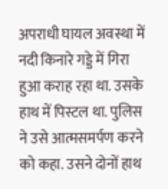अपराधी घायल अवस्था में नदी किनारे गड्डे में गिरा हुआ कराह रहा था. उसके हाथ में पिस्टल था. पुलिस ने उसे आत्मसमर्पण करने को कहा. उसने दोनों हाथ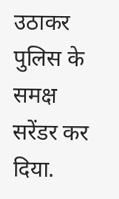उठाकर पुलिस के समक्ष सरेंडर कर दिया.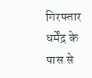गिरफ्तार धर्मेंद्र के पास से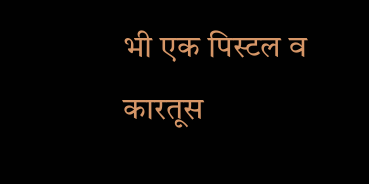भी एक पिस्टल व कारतूस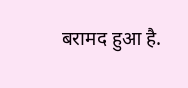बरामद हुआ है.